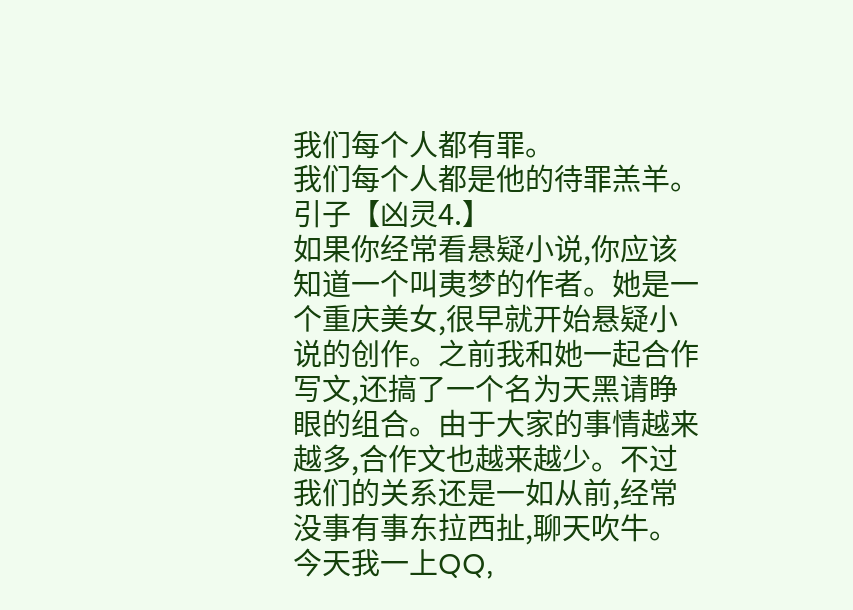我们每个人都有罪。
我们每个人都是他的待罪羔羊。
引子【凶灵4.】
如果你经常看悬疑小说,你应该知道一个叫夷梦的作者。她是一个重庆美女,很早就开始悬疑小说的创作。之前我和她一起合作写文,还搞了一个名为天黑请睁眼的组合。由于大家的事情越来越多,合作文也越来越少。不过我们的关系还是一如从前,经常没事有事东拉西扯,聊天吹牛。
今天我一上QQ,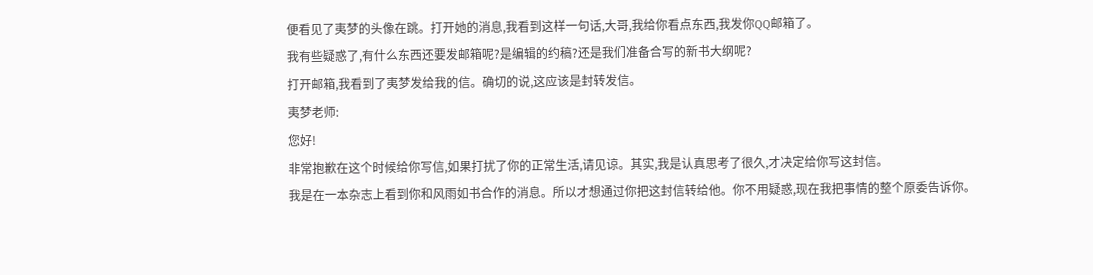便看见了夷梦的头像在跳。打开她的消息,我看到这样一句话,大哥,我给你看点东西,我发你QQ邮箱了。
我有些疑惑了,有什么东西还要发邮箱呢?是编辑的约稿?还是我们准备合写的新书大纲呢?
打开邮箱,我看到了夷梦发给我的信。确切的说,这应该是封转发信。
夷梦老师:
您好!
非常抱歉在这个时候给你写信,如果打扰了你的正常生活,请见谅。其实,我是认真思考了很久,才决定给你写这封信。
我是在一本杂志上看到你和风雨如书合作的消息。所以才想通过你把这封信转给他。你不用疑惑,现在我把事情的整个原委告诉你。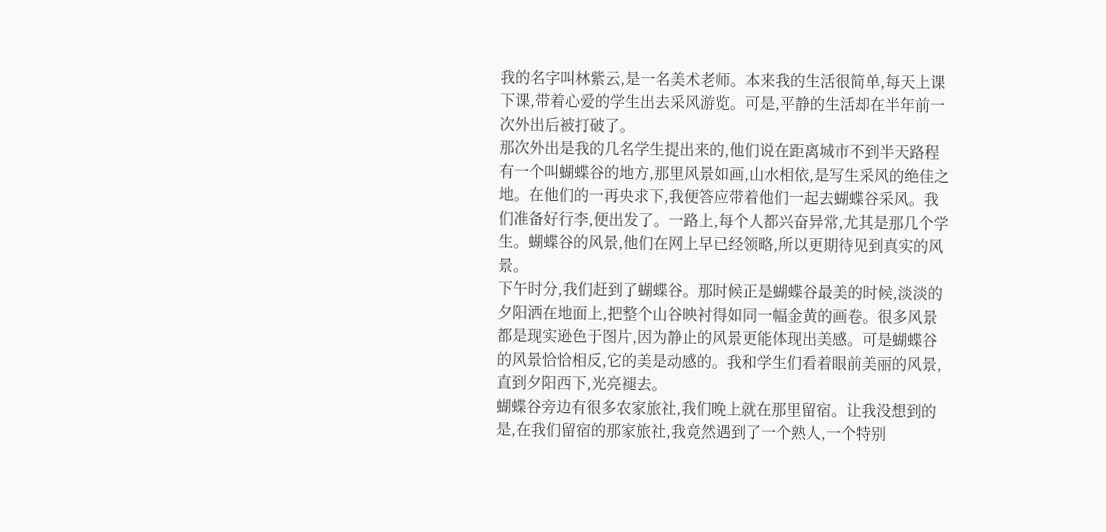我的名字叫林紫云,是一名美术老师。本来我的生活很简单,每天上课下课,带着心爱的学生出去采风游览。可是,平静的生活却在半年前一次外出后被打破了。
那次外出是我的几名学生提出来的,他们说在距离城市不到半天路程有一个叫蝴蝶谷的地方,那里风景如画,山水相依,是写生采风的绝佳之地。在他们的一再央求下,我便答应带着他们一起去蝴蝶谷采风。我们准备好行李,便出发了。一路上,每个人都兴奋异常,尤其是那几个学生。蝴蝶谷的风景,他们在网上早已经领略,所以更期待见到真实的风景。
下午时分,我们赶到了蝴蝶谷。那时候正是蝴蝶谷最美的时候,淡淡的夕阳洒在地面上,把整个山谷映衬得如同一幅金黄的画卷。很多风景都是现实逊色于图片,因为静止的风景更能体现出美感。可是蝴蝶谷的风景恰恰相反,它的美是动感的。我和学生们看着眼前美丽的风景,直到夕阳西下,光亮褪去。
蝴蝶谷旁边有很多农家旅社,我们晚上就在那里留宿。让我没想到的是,在我们留宿的那家旅社,我竟然遇到了一个熟人,一个特别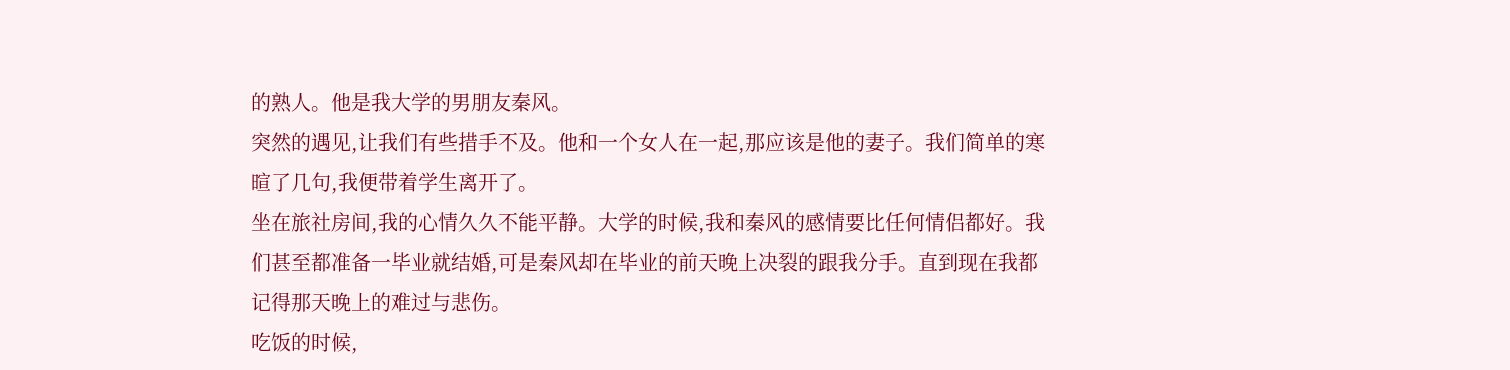的熟人。他是我大学的男朋友秦风。
突然的遇见,让我们有些措手不及。他和一个女人在一起,那应该是他的妻子。我们简单的寒暄了几句,我便带着学生离开了。
坐在旅社房间,我的心情久久不能平静。大学的时候,我和秦风的感情要比任何情侣都好。我们甚至都准备一毕业就结婚,可是秦风却在毕业的前天晚上决裂的跟我分手。直到现在我都记得那天晚上的难过与悲伤。
吃饭的时候,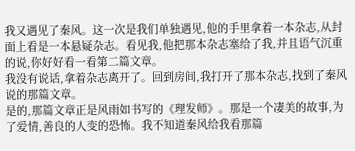我又遇见了秦风。这一次是我们单独遇见,他的手里拿着一本杂志,从封面上看是一本悬疑杂志。看见我,他把那本杂志塞给了我,并且语气沉重的说,你好好看一看第二篇文章。
我没有说话,拿着杂志离开了。回到房间,我打开了那本杂志,找到了秦风说的那篇文章。
是的,那篇文章正是风雨如书写的《理发师》。那是一个凄美的故事,为了爱情,善良的人变的恐怖。我不知道秦风给我看那篇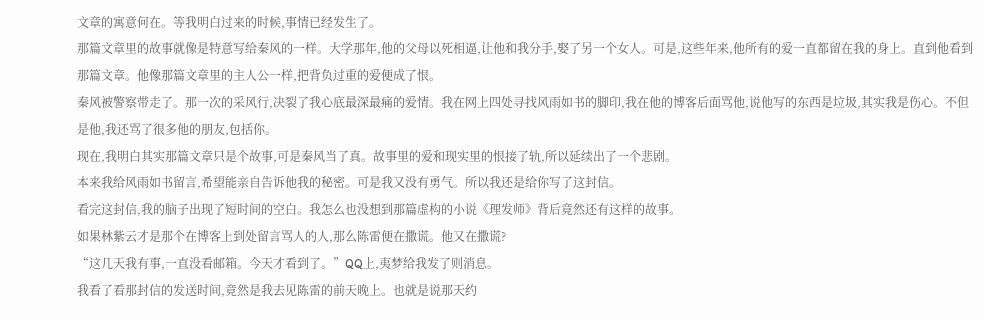文章的寓意何在。等我明白过来的时候,事情已经发生了。
那篇文章里的故事就像是特意写给秦风的一样。大学那年,他的父母以死相逼,让他和我分手,娶了另一个女人。可是,这些年来,他所有的爱一直都留在我的身上。直到他看到那篇文章。他像那篇文章里的主人公一样,把背负过重的爱便成了恨。
秦风被警察带走了。那一次的采风行,决裂了我心底最深最痛的爱情。我在网上四处寻找风雨如书的脚印,我在他的博客后面骂他,说他写的东西是垃圾,其实我是伤心。不但是他,我还骂了很多他的朋友,包括你。
现在,我明白其实那篇文章只是个故事,可是秦风当了真。故事里的爱和现实里的恨接了轨,所以延续出了一个悲剧。
本来我给风雨如书留言,希望能亲自告诉他我的秘密。可是我又没有勇气。所以我还是给你写了这封信。
看完这封信,我的脑子出现了短时间的空白。我怎么也没想到那篇虚构的小说《理发师》背后竟然还有这样的故事。
如果林紫云才是那个在博客上到处留言骂人的人,那么陈雷便在撒谎。他又在撒谎?
“这几天我有事,一直没看邮箱。今天才看到了。”QQ上,夷梦给我发了则消息。
我看了看那封信的发送时间,竟然是我去见陈雷的前天晚上。也就是说那天约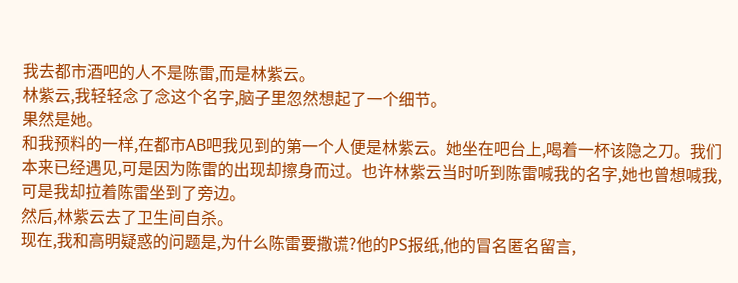我去都市酒吧的人不是陈雷,而是林紫云。
林紫云,我轻轻念了念这个名字,脑子里忽然想起了一个细节。
果然是她。
和我预料的一样,在都市AB吧我见到的第一个人便是林紫云。她坐在吧台上,喝着一杯该隐之刀。我们本来已经遇见,可是因为陈雷的出现却擦身而过。也许林紫云当时听到陈雷喊我的名字,她也曾想喊我,可是我却拉着陈雷坐到了旁边。
然后,林紫云去了卫生间自杀。
现在,我和高明疑惑的问题是,为什么陈雷要撒谎?他的PS报纸,他的冒名匿名留言,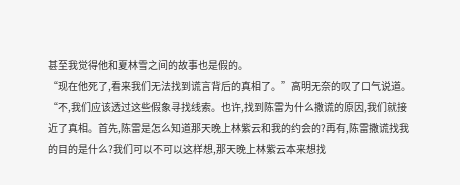甚至我觉得他和夏林雪之间的故事也是假的。
“现在他死了,看来我们无法找到谎言背后的真相了。”高明无奈的叹了口气说道。
“不,我们应该透过这些假象寻找线索。也许,找到陈雷为什么撒谎的原因,我们就接近了真相。首先,陈雷是怎么知道那天晚上林紫云和我的约会的?再有,陈雷撒谎找我的目的是什么?我们可以不可以这样想,那天晚上林紫云本来想找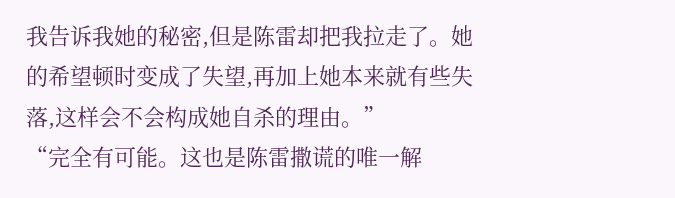我告诉我她的秘密,但是陈雷却把我拉走了。她的希望顿时变成了失望,再加上她本来就有些失落,这样会不会构成她自杀的理由。”
“完全有可能。这也是陈雷撒谎的唯一解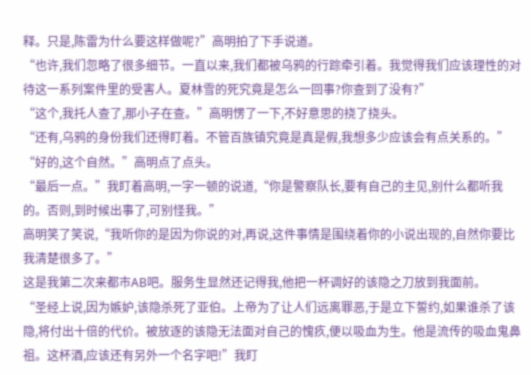释。只是,陈雷为什么要这样做呢?”高明拍了下手说道。
“也许,我们忽略了很多细节。一直以来,我们都被乌鸦的行踪牵引着。我觉得我们应该理性的对待这一系列案件里的受害人。夏林雪的死究竟是怎么一回事?你查到了没有?”
“这个,我托人查了,那小子在查。”高明愣了一下,不好意思的挠了挠头。
“还有,乌鸦的身份我们还得盯着。不管百族镇究竟是真是假,我想多少应该会有点关系的。”
“好的,这个自然。”高明点了点头。
“最后一点。”我盯着高明,一字一顿的说道,“你是警察队长,要有自己的主见,别什么都听我的。否则,到时候出事了,可别怪我。”
高明笑了笑说,“我听你的是因为你说的对,再说,这件事情是围绕着你的小说出现的,自然你要比我清楚很多了。”
这是我第二次来都市AB吧。服务生显然还记得我,他把一杯调好的该隐之刀放到我面前。
“圣经上说,因为嫉妒,该隐杀死了亚伯。上帝为了让人们远离罪恶,于是立下誓约,如果谁杀了该隐,将付出十倍的代价。被放逐的该隐无法面对自己的愧疚,便以吸血为生。他是流传的吸血鬼鼻祖。这杯酒,应该还有另外一个名字吧!”我盯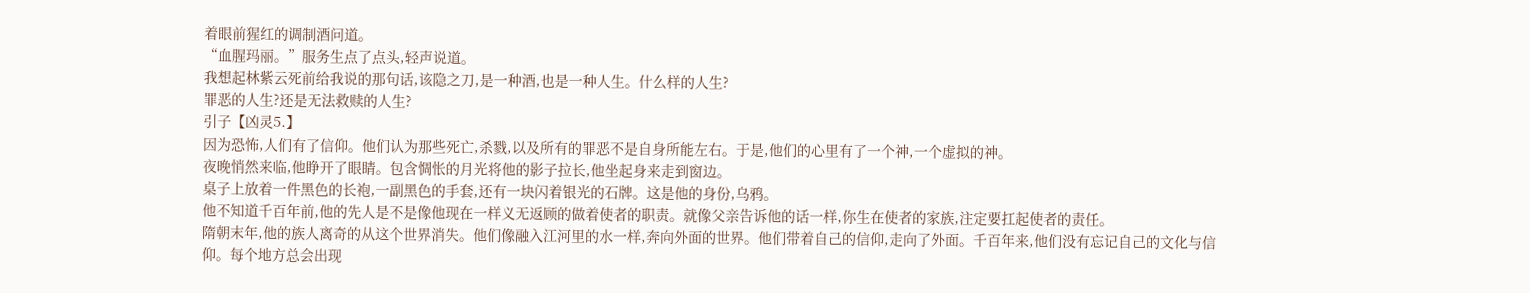着眼前猩红的调制酒问道。
“血腥玛丽。”服务生点了点头,轻声说道。
我想起林紫云死前给我说的那句话,该隐之刀,是一种酒,也是一种人生。什么样的人生?
罪恶的人生?还是无法救赎的人生?
引子【凶灵5.】
因为恐怖,人们有了信仰。他们认为那些死亡,杀戮,以及所有的罪恶不是自身所能左右。于是,他们的心里有了一个神,一个虚拟的神。
夜晚悄然来临,他睁开了眼睛。包含惆怅的月光将他的影子拉长,他坐起身来走到窗边。
桌子上放着一件黑色的长袍,一副黑色的手套,还有一块闪着银光的石牌。这是他的身份,乌鸦。
他不知道千百年前,他的先人是不是像他现在一样义无返顾的做着使者的职责。就像父亲告诉他的话一样,你生在使者的家族,注定要扛起使者的责任。
隋朝末年,他的族人离奇的从这个世界消失。他们像融入江河里的水一样,奔向外面的世界。他们带着自己的信仰,走向了外面。千百年来,他们没有忘记自己的文化与信仰。每个地方总会出现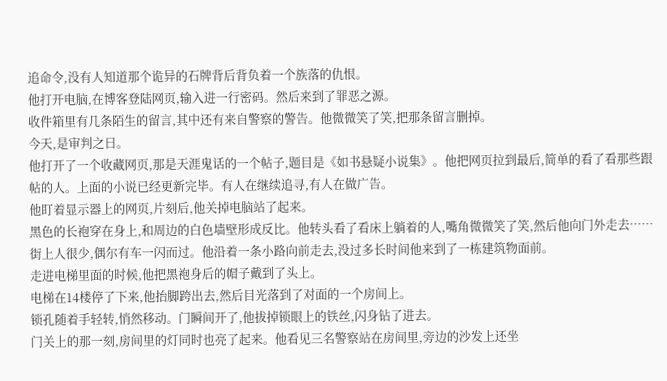追命令,没有人知道那个诡异的石牌背后背负着一个族落的仇恨。
他打开电脑,在博客登陆网页,输入进一行密码。然后来到了罪恶之源。
收件箱里有几条陌生的留言,其中还有来自警察的警告。他微微笑了笑,把那条留言删掉。
今天,是审判之日。
他打开了一个收藏网页,那是天涯鬼话的一个帖子,题目是《如书悬疑小说集》。他把网页拉到最后,简单的看了看那些跟帖的人。上面的小说已经更新完毕。有人在继续追寻,有人在做广告。
他盯着显示器上的网页,片刻后,他关掉电脑站了起来。
黑色的长袍穿在身上,和周边的白色墙壁形成反比。他转头看了看床上躺着的人,嘴角微微笑了笑,然后他向门外走去……
街上人很少,偶尔有车一闪而过。他沿着一条小路向前走去,没过多长时间他来到了一栋建筑物面前。
走进电梯里面的时候,他把黑袍身后的帽子戴到了头上。
电梯在14楼停了下来,他抬脚跨出去,然后目光落到了对面的一个房间上。
锁孔随着手轻转,悄然移动。门瞬间开了,他拔掉锁眼上的铁丝,闪身钻了进去。
门关上的那一刻,房间里的灯同时也亮了起来。他看见三名警察站在房间里,旁边的沙发上还坐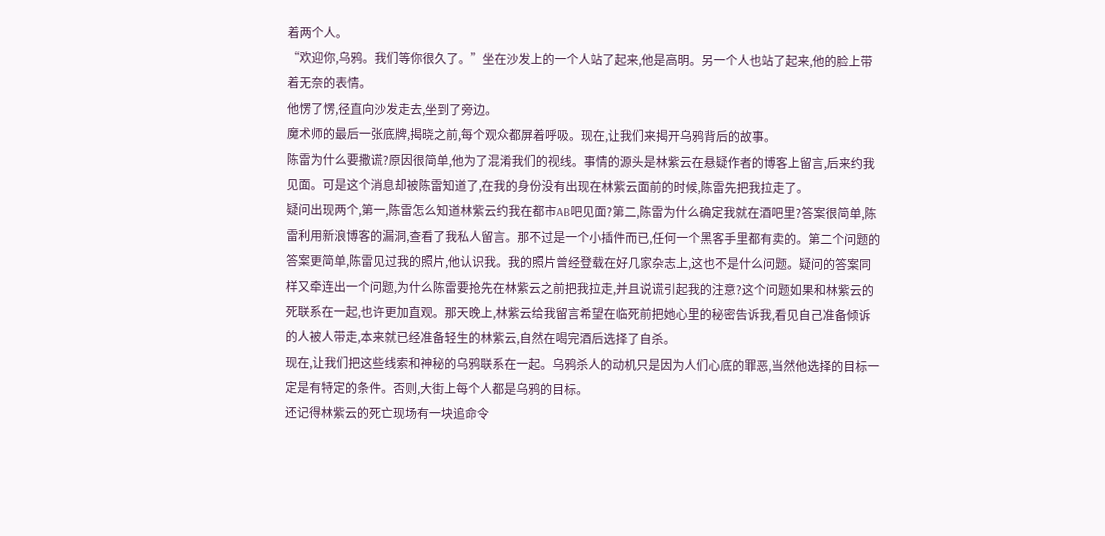着两个人。
“欢迎你,乌鸦。我们等你很久了。”坐在沙发上的一个人站了起来,他是高明。另一个人也站了起来,他的脸上带着无奈的表情。
他愣了愣,径直向沙发走去,坐到了旁边。
魔术师的最后一张底牌,揭晓之前,每个观众都屏着呼吸。现在,让我们来揭开乌鸦背后的故事。
陈雷为什么要撒谎?原因很简单,他为了混淆我们的视线。事情的源头是林紫云在悬疑作者的博客上留言,后来约我见面。可是这个消息却被陈雷知道了,在我的身份没有出现在林紫云面前的时候,陈雷先把我拉走了。
疑问出现两个,第一,陈雷怎么知道林紫云约我在都市AB吧见面?第二,陈雷为什么确定我就在酒吧里?答案很简单,陈雷利用新浪博客的漏洞,查看了我私人留言。那不过是一个小插件而已,任何一个黑客手里都有卖的。第二个问题的答案更简单,陈雷见过我的照片,他认识我。我的照片曾经登载在好几家杂志上,这也不是什么问题。疑问的答案同样又牵连出一个问题,为什么陈雷要抢先在林紫云之前把我拉走,并且说谎引起我的注意?这个问题如果和林紫云的死联系在一起,也许更加直观。那天晚上,林紫云给我留言希望在临死前把她心里的秘密告诉我,看见自己准备倾诉的人被人带走,本来就已经准备轻生的林紫云,自然在喝完酒后选择了自杀。
现在,让我们把这些线索和神秘的乌鸦联系在一起。乌鸦杀人的动机只是因为人们心底的罪恶,当然他选择的目标一定是有特定的条件。否则,大街上每个人都是乌鸦的目标。
还记得林紫云的死亡现场有一块追命令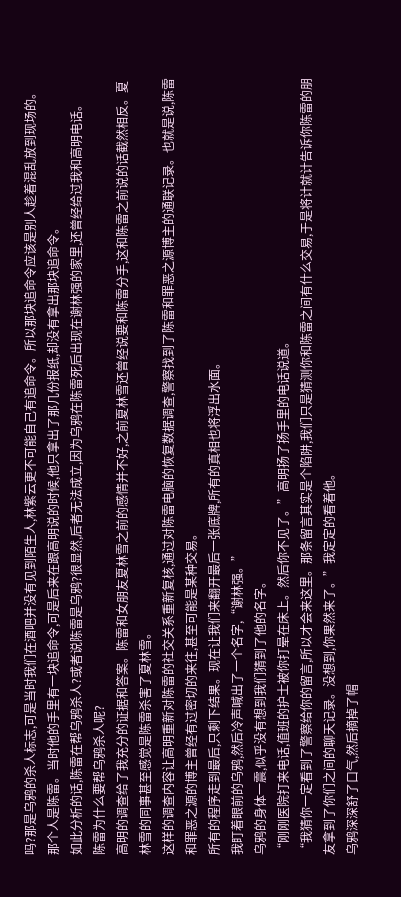吗?那是乌鸦的杀人标志,可是当时我们在酒吧并没有见到陌生人,林紫云更不可能自己有追命令。所以那块追命令应该是别人趁着混乱放到现场的。
那个人是陈雷。当时他的手里有一块追命令,可是后来在跟高明说的时候,他只拿出了那几份报纸,却没有拿出那块追命令。
如此分析的话,陈雷在帮乌鸦杀人?或者说陈雷是乌鸦?很显然,后者无法成立,因为乌鸦在陈雷死后出现在谢林强的家里,还曾经给过我和高明电话。
陈雷为什么要帮乌鸦杀人呢?
高明的调查给了我充分的证据和答案。陈雷和女朋友夏林雪之前的感情并不好,之前夏林雪还曾经说要和陈雷分手,这和陈雷之前说的话截然相反。夏林雪的同事甚至感觉是陈雷杀害了夏林雪。
这样的调查内容让高明重新对陈雷的社交关系重新复核,通过对陈雷电脑的恢复数据调查,警察找到了陈雷和罪恶之源博主的通联记录。也就是说,陈雷和罪恶之源的博主曾经有过密切的来往,甚至可能是某种交易。
所有的程序走到最后,只剩下结果。现在让我们来翻开最后一张底牌,所有的真相也将浮出水面。
我盯着眼前的乌鸦,然后冷声喊出了一个名字,“谢林强。”
乌鸦的身体一震,似乎没有想到我们猜到了他的名字。
“刚刚医院打来电话,值班的护士被你打晕在床上。然后你不见了。”高明扬了扬手里的电话说道。
“我猜你一定看到了警察给你的留言,所以才会来这里。那条留言其实是个陷阱,我们只是猜测你和陈雷之间有什么交易,于是将计就计告诉你陈雷的朋友拿到了你们之间的聊天记录。没想到,你果然来了。”我定定的看着他。
乌鸦深深舒了口气,然后摘掉了帽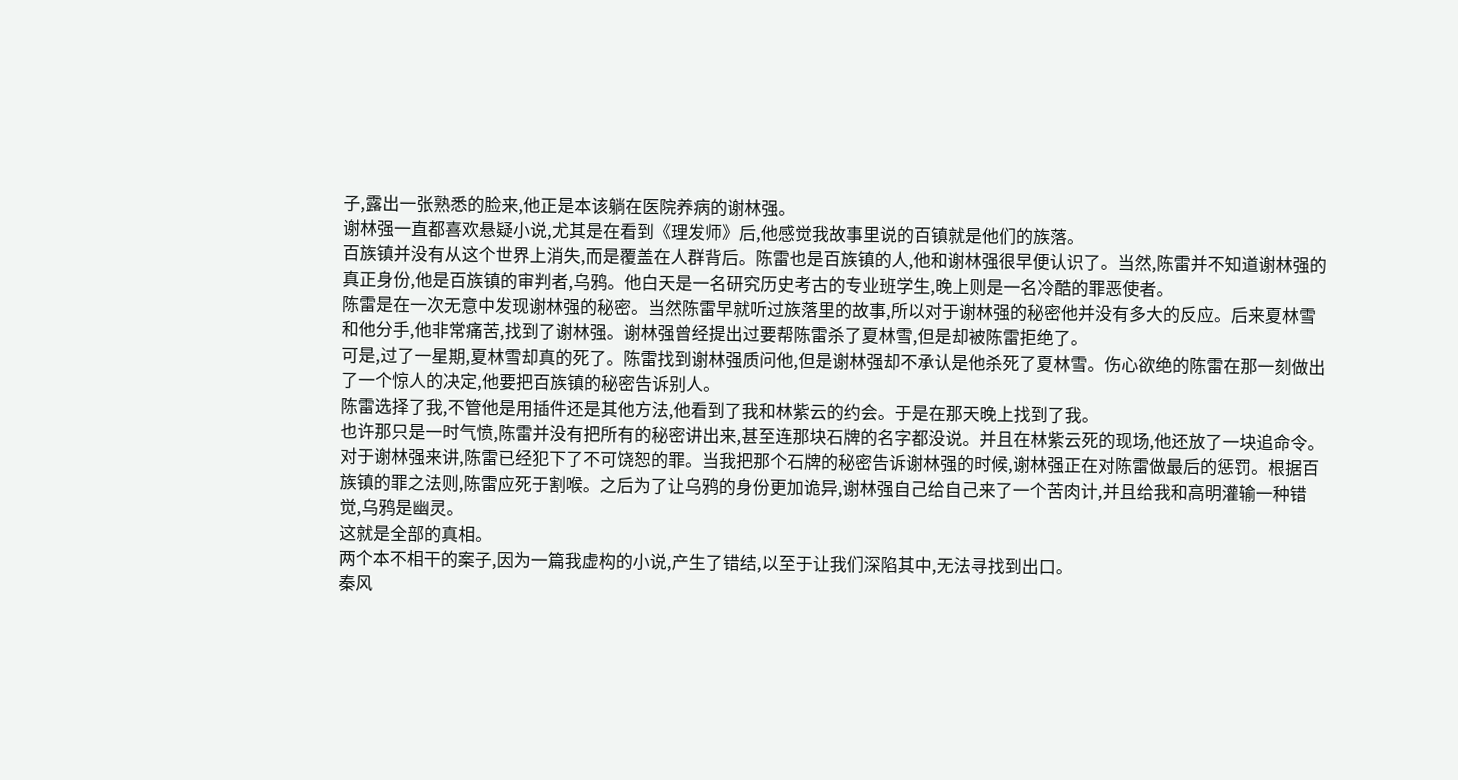子,露出一张熟悉的脸来,他正是本该躺在医院养病的谢林强。
谢林强一直都喜欢悬疑小说,尤其是在看到《理发师》后,他感觉我故事里说的百镇就是他们的族落。
百族镇并没有从这个世界上消失,而是覆盖在人群背后。陈雷也是百族镇的人,他和谢林强很早便认识了。当然,陈雷并不知道谢林强的真正身份,他是百族镇的审判者,乌鸦。他白天是一名研究历史考古的专业班学生,晚上则是一名冷酷的罪恶使者。
陈雷是在一次无意中发现谢林强的秘密。当然陈雷早就听过族落里的故事,所以对于谢林强的秘密他并没有多大的反应。后来夏林雪和他分手,他非常痛苦,找到了谢林强。谢林强曾经提出过要帮陈雷杀了夏林雪,但是却被陈雷拒绝了。
可是,过了一星期,夏林雪却真的死了。陈雷找到谢林强质问他,但是谢林强却不承认是他杀死了夏林雪。伤心欲绝的陈雷在那一刻做出了一个惊人的决定,他要把百族镇的秘密告诉别人。
陈雷选择了我,不管他是用插件还是其他方法,他看到了我和林紫云的约会。于是在那天晚上找到了我。
也许那只是一时气愤,陈雷并没有把所有的秘密讲出来,甚至连那块石牌的名字都没说。并且在林紫云死的现场,他还放了一块追命令。
对于谢林强来讲,陈雷已经犯下了不可饶恕的罪。当我把那个石牌的秘密告诉谢林强的时候,谢林强正在对陈雷做最后的惩罚。根据百族镇的罪之法则,陈雷应死于割喉。之后为了让乌鸦的身份更加诡异,谢林强自己给自己来了一个苦肉计,并且给我和高明灌输一种错觉,乌鸦是幽灵。
这就是全部的真相。
两个本不相干的案子,因为一篇我虚构的小说,产生了错结,以至于让我们深陷其中,无法寻找到出口。
秦风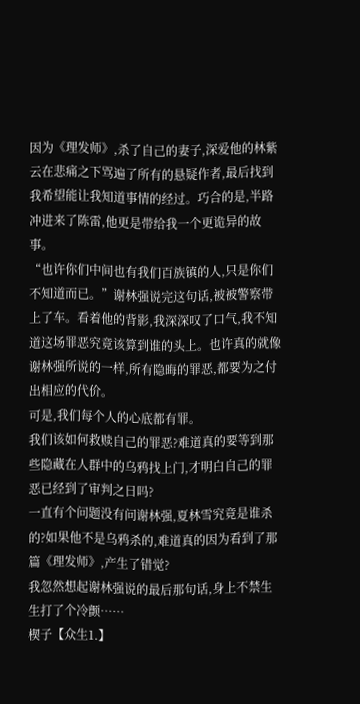因为《理发师》,杀了自己的妻子,深爱他的林紫云在悲痛之下骂遍了所有的悬疑作者,最后找到我希望能让我知道事情的经过。巧合的是,半路冲进来了陈雷,他更是带给我一个更诡异的故事。
“也许你们中间也有我们百族镇的人,只是你们不知道而已。”谢林强说完这句话,被被警察带上了车。看着他的背影,我深深叹了口气,我不知道这场罪恶究竟该算到谁的头上。也许真的就像谢林强所说的一样,所有隐晦的罪恶,都要为之付出相应的代价。
可是,我们每个人的心底都有罪。
我们该如何救赎自己的罪恶?难道真的要等到那些隐藏在人群中的乌鸦找上门,才明白自己的罪恶已经到了审判之日吗?
一直有个问题没有问谢林强,夏林雪究竟是谁杀的?如果他不是乌鸦杀的,难道真的因为看到了那篇《理发师》,产生了错觉?
我忽然想起谢林强说的最后那句话,身上不禁生生打了个冷颤……
楔子【众生1.】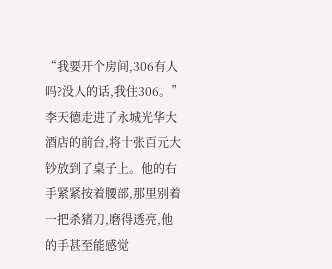“我要开个房间,306有人吗?没人的话,我住306。”李天德走进了永城光华大酒店的前台,将十张百元大钞放到了桌子上。他的右手紧紧按着腰部,那里别着一把杀猪刀,磨得透亮,他的手甚至能感觉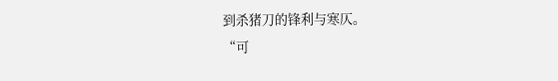到杀猪刀的锋利与寒仄。
“可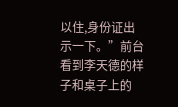以住,身份证出示一下。”前台看到李天德的样子和桌子上的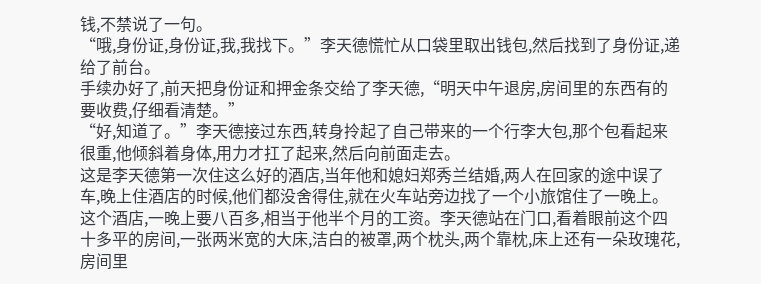钱,不禁说了一句。
“哦,身份证,身份证,我,我找下。”李天德慌忙从口袋里取出钱包,然后找到了身份证,递给了前台。
手续办好了,前天把身份证和押金条交给了李天德,“明天中午退房,房间里的东西有的要收费,仔细看清楚。”
“好,知道了。”李天德接过东西,转身拎起了自己带来的一个行李大包,那个包看起来很重,他倾斜着身体,用力才扛了起来,然后向前面走去。
这是李天德第一次住这么好的酒店,当年他和媳妇郑秀兰结婚,两人在回家的途中误了车,晚上住酒店的时候,他们都没舍得住,就在火车站旁边找了一个小旅馆住了一晚上。这个酒店,一晚上要八百多,相当于他半个月的工资。李天德站在门口,看着眼前这个四十多平的房间,一张两米宽的大床,洁白的被罩,两个枕头,两个靠枕,床上还有一朵玫瑰花,房间里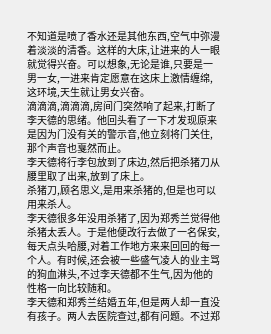不知道是喷了香水还是其他东西,空气中弥漫着淡淡的清香。这样的大床,让进来的人一眼就觉得兴奋。可以想象,无论是谁,只要是一男一女,一进来肯定愿意在这床上激情缠绵,这环境,天生就让男女兴奋。
滴滴滴,滴滴滴,房间门突然响了起来,打断了李天德的思绪。他回头看了一下才发现原来是因为门没有关的警示音,他立刻将门关住,那个声音也戛然而止。
李天德将行李包放到了床边,然后把杀猪刀从腰里取了出来,放到了床上。
杀猪刀,顾名思义,是用来杀猪的,但是也可以用来杀人。
李天德很多年没用杀猪了,因为郑秀兰觉得他杀猪太丢人。于是他便改行去做了一名保安,每天点头哈腰,对着工作地方来来回回的每一个人。有时候,还会被一些盛气凌人的业主骂的狗血淋头,不过李天德都不生气,因为他的性格一向比较随和。
李天德和郑秀兰结婚五年,但是两人却一直没有孩子。两人去医院查过,都有问题。不过郑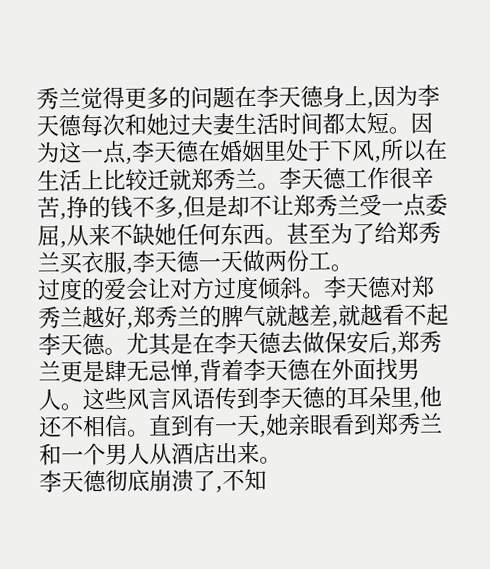秀兰觉得更多的问题在李天德身上,因为李天德每次和她过夫妻生活时间都太短。因为这一点,李天德在婚姻里处于下风,所以在生活上比较迁就郑秀兰。李天德工作很辛苦,挣的钱不多,但是却不让郑秀兰受一点委屈,从来不缺她任何东西。甚至为了给郑秀兰买衣服,李天德一天做两份工。
过度的爱会让对方过度倾斜。李天德对郑秀兰越好,郑秀兰的脾气就越差,就越看不起李天德。尤其是在李天德去做保安后,郑秀兰更是肆无忌惮,背着李天德在外面找男人。这些风言风语传到李天德的耳朵里,他还不相信。直到有一天,她亲眼看到郑秀兰和一个男人从酒店出来。
李天德彻底崩溃了,不知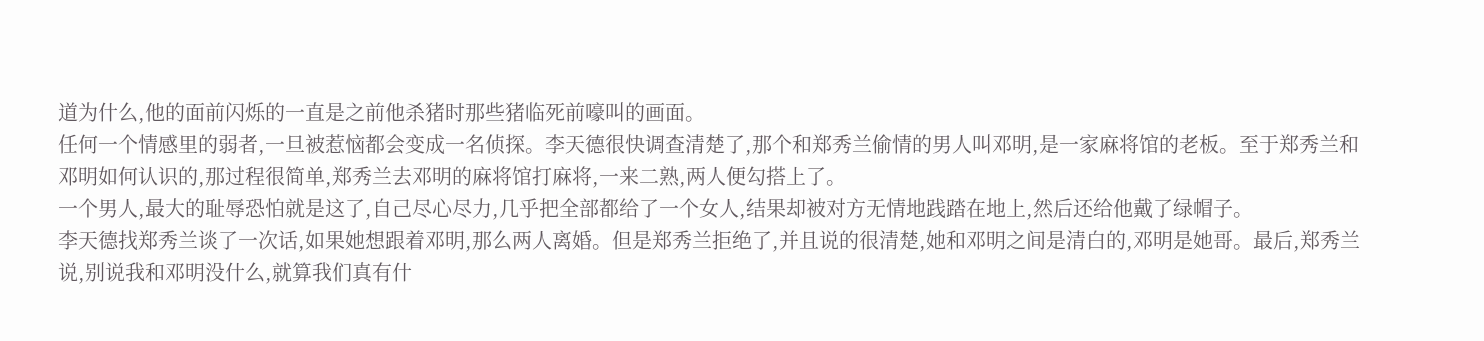道为什么,他的面前闪烁的一直是之前他杀猪时那些猪临死前嚎叫的画面。
任何一个情感里的弱者,一旦被惹恼都会变成一名侦探。李天德很快调查清楚了,那个和郑秀兰偷情的男人叫邓明,是一家麻将馆的老板。至于郑秀兰和邓明如何认识的,那过程很简单,郑秀兰去邓明的麻将馆打麻将,一来二熟,两人便勾搭上了。
一个男人,最大的耻辱恐怕就是这了,自己尽心尽力,几乎把全部都给了一个女人,结果却被对方无情地践踏在地上,然后还给他戴了绿帽子。
李天德找郑秀兰谈了一次话,如果她想跟着邓明,那么两人离婚。但是郑秀兰拒绝了,并且说的很清楚,她和邓明之间是清白的,邓明是她哥。最后,郑秀兰说,别说我和邓明没什么,就算我们真有什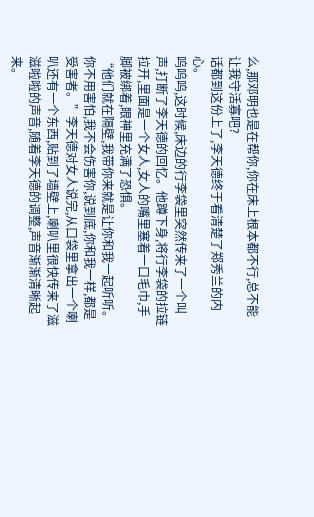么,那邓明也是在帮你,你在床上根本都不行,总不能让我守活寡吧?
话都到这份上了,李天德终于看清楚了郑秀兰的内心。
呜呜呜,这时候,床边的行李袋里突然传来了一个叫声,打断了李天德的回忆。他蹲下身,将行李袋的拉链拉开,里面是一个女人,女人的嘴里塞着一口毛巾,手脚被绑着,眼神里充满了恐惧。
“他们就在隔壁,我带你来就是让你和我一起听听。你不用害怕,我不会伤害你,说到底,你和我一样,都是受害者。”李天德对女人说完,从口袋里拿出一个喇叭还有一个东西,贴到了墙壁上,喇叭里很快传来了滋滋啦啦的声音,随着李天德的调整,声音渐渐清晰起来。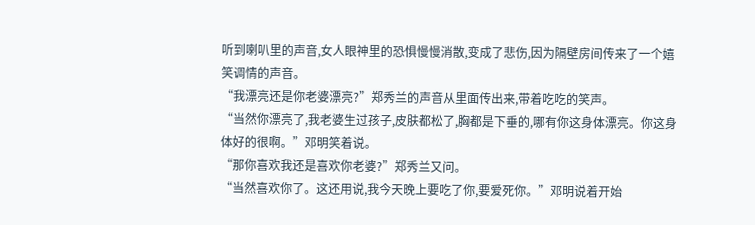听到喇叭里的声音,女人眼神里的恐惧慢慢消散,变成了悲伤,因为隔壁房间传来了一个嬉笑调情的声音。
“我漂亮还是你老婆漂亮?”郑秀兰的声音从里面传出来,带着吃吃的笑声。
“当然你漂亮了,我老婆生过孩子,皮肤都松了,胸都是下垂的,哪有你这身体漂亮。你这身体好的很啊。”邓明笑着说。
“那你喜欢我还是喜欢你老婆?”郑秀兰又问。
“当然喜欢你了。这还用说,我今天晚上要吃了你,要爱死你。”邓明说着开始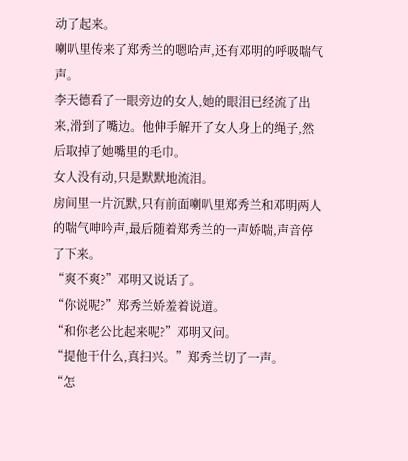动了起来。
喇叭里传来了郑秀兰的嗯哈声,还有邓明的呼吸喘气声。
李天德看了一眼旁边的女人,她的眼泪已经流了出来,滑到了嘴边。他伸手解开了女人身上的绳子,然后取掉了她嘴里的毛巾。
女人没有动,只是默默地流泪。
房间里一片沉默,只有前面喇叭里郑秀兰和邓明两人的喘气呻吟声,最后随着郑秀兰的一声娇喘,声音停了下来。
“爽不爽?”邓明又说话了。
“你说呢?”郑秀兰娇羞着说道。
“和你老公比起来呢?”邓明又问。
“提他干什么,真扫兴。”郑秀兰切了一声。
“怎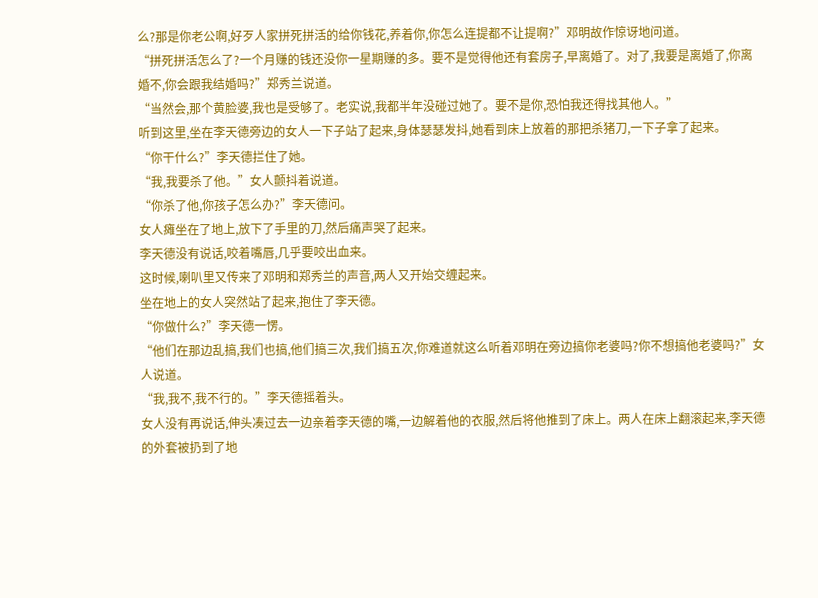么?那是你老公啊,好歹人家拼死拼活的给你钱花,养着你,你怎么连提都不让提啊?”邓明故作惊讶地问道。
“拼死拼活怎么了?一个月赚的钱还没你一星期赚的多。要不是觉得他还有套房子,早离婚了。对了,我要是离婚了,你离婚不,你会跟我结婚吗?”郑秀兰说道。
“当然会,那个黄脸婆,我也是受够了。老实说,我都半年没碰过她了。要不是你,恐怕我还得找其他人。”
听到这里,坐在李天德旁边的女人一下子站了起来,身体瑟瑟发抖,她看到床上放着的那把杀猪刀,一下子拿了起来。
“你干什么?”李天德拦住了她。
“我,我要杀了他。”女人颤抖着说道。
“你杀了他,你孩子怎么办?”李天德问。
女人瘫坐在了地上,放下了手里的刀,然后痛声哭了起来。
李天德没有说话,咬着嘴唇,几乎要咬出血来。
这时候,喇叭里又传来了邓明和郑秀兰的声音,两人又开始交缠起来。
坐在地上的女人突然站了起来,抱住了李天德。
“你做什么?”李天德一愣。
“他们在那边乱搞,我们也搞,他们搞三次,我们搞五次,你难道就这么听着邓明在旁边搞你老婆吗?你不想搞他老婆吗?”女人说道。
“我,我不,我不行的。”李天德摇着头。
女人没有再说话,伸头凑过去一边亲着李天德的嘴,一边解着他的衣服,然后将他推到了床上。两人在床上翻滚起来,李天德的外套被扔到了地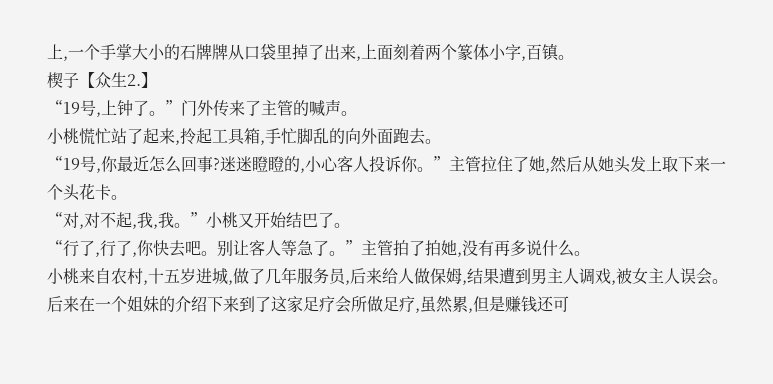上,一个手掌大小的石牌牌从口袋里掉了出来,上面刻着两个篆体小字,百镇。
楔子【众生2.】
“19号,上钟了。”门外传来了主管的喊声。
小桃慌忙站了起来,拎起工具箱,手忙脚乱的向外面跑去。
“19号,你最近怎么回事?迷迷瞪瞪的,小心客人投诉你。”主管拉住了她,然后从她头发上取下来一个头花卡。
“对,对不起,我,我。”小桃又开始结巴了。
“行了,行了,你快去吧。别让客人等急了。”主管拍了拍她,没有再多说什么。
小桃来自农村,十五岁进城,做了几年服务员,后来给人做保姆,结果遭到男主人调戏,被女主人误会。后来在一个姐妹的介绍下来到了这家足疗会所做足疗,虽然累,但是赚钱还可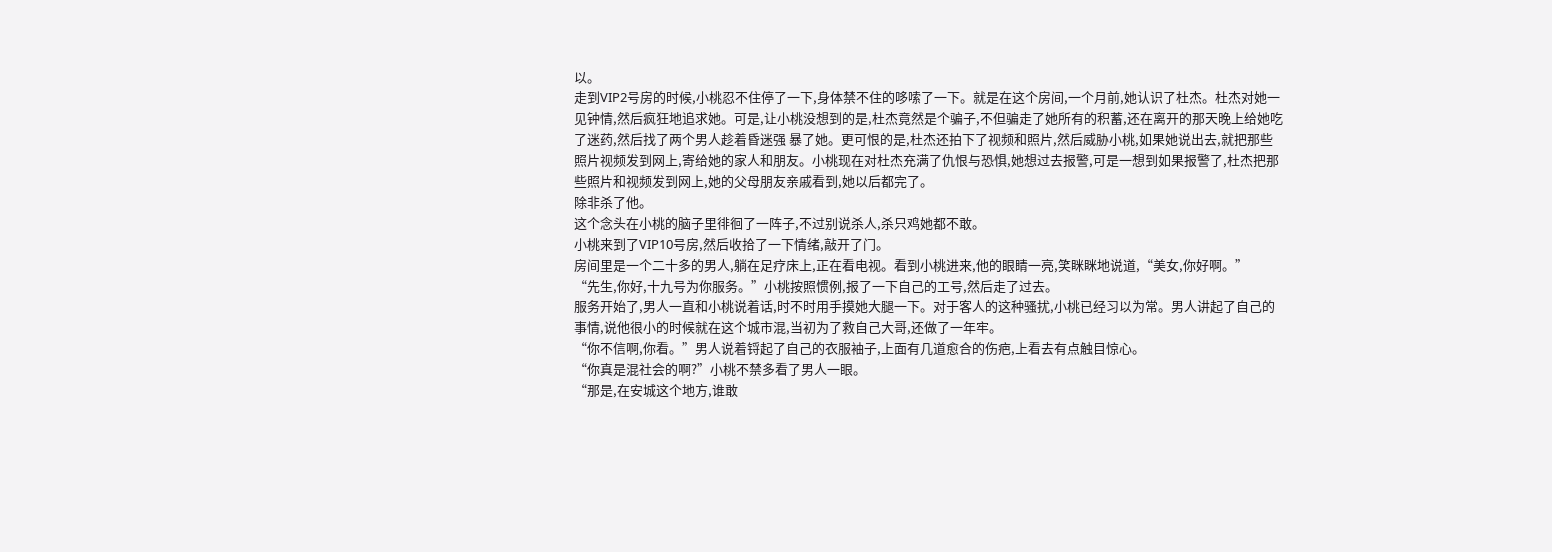以。
走到VIP2号房的时候,小桃忍不住停了一下,身体禁不住的哆嗦了一下。就是在这个房间,一个月前,她认识了杜杰。杜杰对她一见钟情,然后疯狂地追求她。可是,让小桃没想到的是,杜杰竟然是个骗子,不但骗走了她所有的积蓄,还在离开的那天晚上给她吃了迷药,然后找了两个男人趁着昏迷强 暴了她。更可恨的是,杜杰还拍下了视频和照片,然后威胁小桃,如果她说出去,就把那些照片视频发到网上,寄给她的家人和朋友。小桃现在对杜杰充满了仇恨与恐惧,她想过去报警,可是一想到如果报警了,杜杰把那些照片和视频发到网上,她的父母朋友亲戚看到,她以后都完了。
除非杀了他。
这个念头在小桃的脑子里徘徊了一阵子,不过别说杀人,杀只鸡她都不敢。
小桃来到了VIP10号房,然后收拾了一下情绪,敲开了门。
房间里是一个二十多的男人,躺在足疗床上,正在看电视。看到小桃进来,他的眼睛一亮,笑眯眯地说道,“美女,你好啊。”
“先生,你好,十九号为你服务。”小桃按照惯例,报了一下自己的工号,然后走了过去。
服务开始了,男人一直和小桃说着话,时不时用手摸她大腿一下。对于客人的这种骚扰,小桃已经习以为常。男人讲起了自己的事情,说他很小的时候就在这个城市混,当初为了救自己大哥,还做了一年牢。
“你不信啊,你看。”男人说着锊起了自己的衣服袖子,上面有几道愈合的伤疤,上看去有点触目惊心。
“你真是混社会的啊?”小桃不禁多看了男人一眼。
“那是,在安城这个地方,谁敢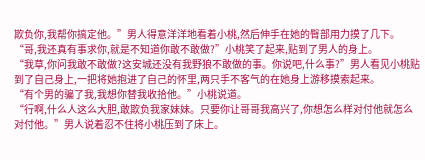欺负你,我帮你搞定他。”男人得意洋洋地看着小桃,然后伸手在她的臀部用力摸了几下。
“哥,我还真有事求你,就是不知道你敢不敢做?”小桃笑了起来,贴到了男人的身上。
“我草,你问我敢不敢做?这安城还没有我野狼不敢做的事。你说吧,什么事?”男人看见小桃贴到了自己身上,一把将她抱进了自己的怀里,两只手不客气的在她身上游移摸索起来。
“有个男的骗了我,我想你替我收拾他。”小桃说道。
“行啊,什么人这么大胆,敢欺负我家妹妹。只要你让哥哥我高兴了,你想怎么样对付他就怎么对付他。”男人说着忍不住将小桃压到了床上。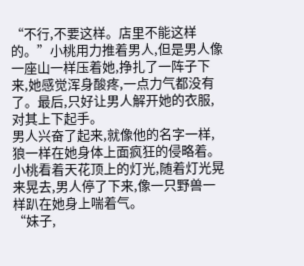“不行,不要这样。店里不能这样的。”小桃用力推着男人,但是男人像一座山一样压着她,挣扎了一阵子下来,她感觉浑身酸疼,一点力气都没有了。最后,只好让男人解开她的衣服,对其上下起手。
男人兴奋了起来,就像他的名字一样,狼一样在她身体上面疯狂的侵略着。小桃看着天花顶上的灯光,随着灯光晃来晃去,男人停了下来,像一只野兽一样趴在她身上喘着气。
“妹子,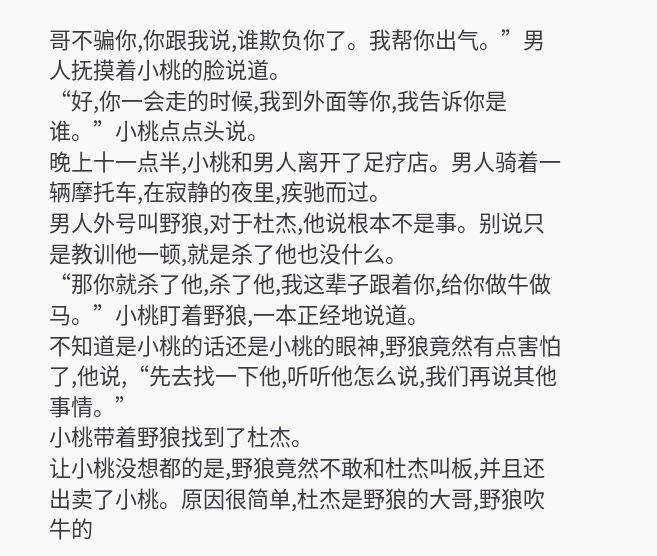哥不骗你,你跟我说,谁欺负你了。我帮你出气。”男人抚摸着小桃的脸说道。
“好,你一会走的时候,我到外面等你,我告诉你是谁。”小桃点点头说。
晚上十一点半,小桃和男人离开了足疗店。男人骑着一辆摩托车,在寂静的夜里,疾驰而过。
男人外号叫野狼,对于杜杰,他说根本不是事。别说只是教训他一顿,就是杀了他也没什么。
“那你就杀了他,杀了他,我这辈子跟着你,给你做牛做马。”小桃盯着野狼,一本正经地说道。
不知道是小桃的话还是小桃的眼神,野狼竟然有点害怕了,他说,“先去找一下他,听听他怎么说,我们再说其他事情。”
小桃带着野狼找到了杜杰。
让小桃没想都的是,野狼竟然不敢和杜杰叫板,并且还出卖了小桃。原因很简单,杜杰是野狼的大哥,野狼吹牛的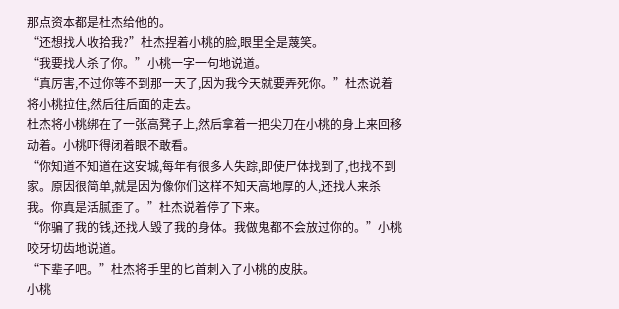那点资本都是杜杰给他的。
“还想找人收拾我?”杜杰捏着小桃的脸,眼里全是蔑笑。
“我要找人杀了你。”小桃一字一句地说道。
“真厉害,不过你等不到那一天了,因为我今天就要弄死你。”杜杰说着将小桃拉住,然后往后面的走去。
杜杰将小桃绑在了一张高凳子上,然后拿着一把尖刀在小桃的身上来回移动着。小桃吓得闭着眼不敢看。
“你知道不知道在这安城,每年有很多人失踪,即使尸体找到了,也找不到家。原因很简单,就是因为像你们这样不知天高地厚的人,还找人来杀我。你真是活腻歪了。”杜杰说着停了下来。
“你骗了我的钱,还找人毁了我的身体。我做鬼都不会放过你的。”小桃咬牙切齿地说道。
“下辈子吧。”杜杰将手里的匕首刺入了小桃的皮肤。
小桃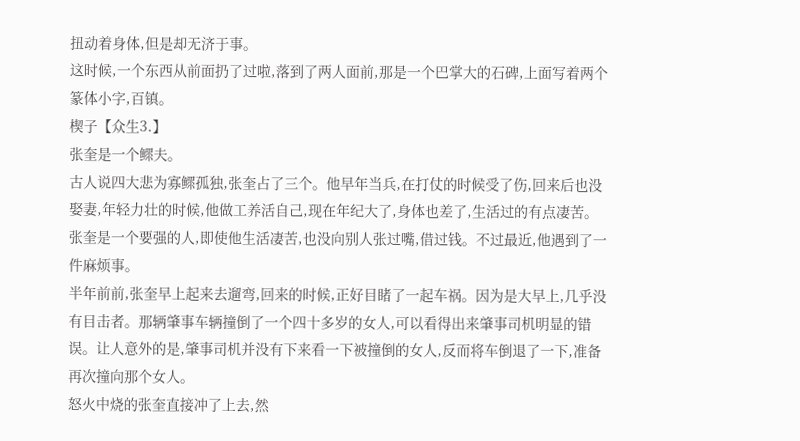扭动着身体,但是却无济于事。
这时候,一个东西从前面扔了过啦,落到了两人面前,那是一个巴掌大的石碑,上面写着两个篆体小字,百镇。
楔子【众生3.】
张奎是一个鳏夫。
古人说四大悲为寡鳏孤独,张奎占了三个。他早年当兵,在打仗的时候受了伤,回来后也没娶妻,年轻力壮的时候,他做工养活自己,现在年纪大了,身体也差了,生活过的有点凄苦。
张奎是一个要强的人,即使他生活凄苦,也没向别人张过嘴,借过钱。不过最近,他遇到了一件麻烦事。
半年前前,张奎早上起来去遛弯,回来的时候,正好目睹了一起车祸。因为是大早上,几乎没有目击者。那辆肇事车辆撞倒了一个四十多岁的女人,可以看得出来肇事司机明显的错误。让人意外的是,肇事司机并没有下来看一下被撞倒的女人,反而将车倒退了一下,准备再次撞向那个女人。
怒火中烧的张奎直接冲了上去,然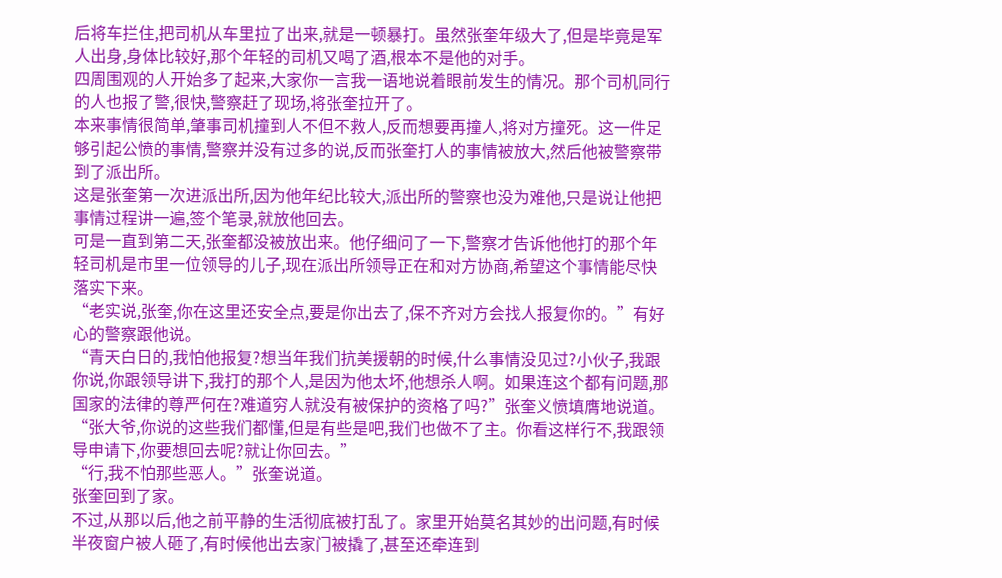后将车拦住,把司机从车里拉了出来,就是一顿暴打。虽然张奎年级大了,但是毕竟是军人出身,身体比较好,那个年轻的司机又喝了酒,根本不是他的对手。
四周围观的人开始多了起来,大家你一言我一语地说着眼前发生的情况。那个司机同行的人也报了警,很快,警察赶了现场,将张奎拉开了。
本来事情很简单,肇事司机撞到人不但不救人,反而想要再撞人,将对方撞死。这一件足够引起公愤的事情,警察并没有过多的说,反而张奎打人的事情被放大,然后他被警察带到了派出所。
这是张奎第一次进派出所,因为他年纪比较大,派出所的警察也没为难他,只是说让他把事情过程讲一遍,签个笔录,就放他回去。
可是一直到第二天,张奎都没被放出来。他仔细问了一下,警察才告诉他他打的那个年轻司机是市里一位领导的儿子,现在派出所领导正在和对方协商,希望这个事情能尽快落实下来。
“老实说,张奎,你在这里还安全点,要是你出去了,保不齐对方会找人报复你的。”有好心的警察跟他说。
“青天白日的,我怕他报复?想当年我们抗美援朝的时候,什么事情没见过?小伙子,我跟你说,你跟领导讲下,我打的那个人,是因为他太坏,他想杀人啊。如果连这个都有问题,那国家的法律的尊严何在?难道穷人就没有被保护的资格了吗?”张奎义愤填膺地说道。
“张大爷,你说的这些我们都懂,但是有些是吧,我们也做不了主。你看这样行不,我跟领导申请下,你要想回去呢?就让你回去。”
“行,我不怕那些恶人。”张奎说道。
张奎回到了家。
不过,从那以后,他之前平静的生活彻底被打乱了。家里开始莫名其妙的出问题,有时候半夜窗户被人砸了,有时候他出去家门被撬了,甚至还牵连到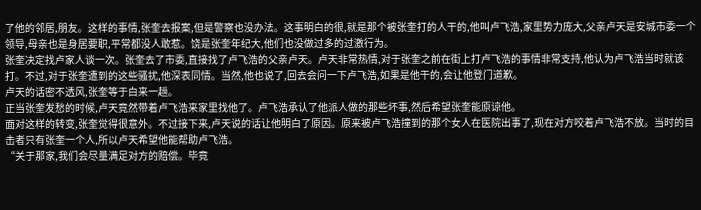了他的邻居,朋友。这样的事情,张奎去报案,但是警察也没办法。这事明白的很,就是那个被张奎打的人干的,他叫卢飞浩,家里势力庞大,父亲卢天是安城市委一个领导,母亲也是身居要职,平常都没人敢惹。饶是张奎年纪大,他们也没做过多的过激行为。
张奎决定找卢家人谈一次。张奎去了市委,直接找了卢飞浩的父亲卢天。卢天非常热情,对于张奎之前在街上打卢飞浩的事情非常支持,他认为卢飞浩当时就该打。不过,对于张奎遭到的这些骚扰,他深表同情。当然,他也说了,回去会问一下卢飞浩,如果是他干的,会让他登门道歉。
卢天的话密不透风,张奎等于白来一趟。
正当张奎发愁的时候,卢天竟然带着卢飞浩来家里找他了。卢飞浩承认了他派人做的那些坏事,然后希望张奎能原谅他。
面对这样的转变,张奎觉得很意外。不过接下来,卢天说的话让他明白了原因。原来被卢飞浩撞到的那个女人在医院出事了,现在对方咬着卢飞浩不放。当时的目击者只有张奎一个人,所以卢天希望他能帮助卢飞浩。
“关于那家,我们会尽量满足对方的赔偿。毕竟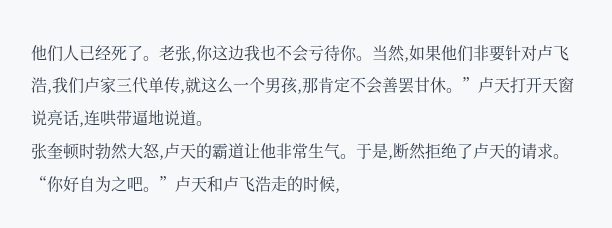他们人已经死了。老张,你这边我也不会亏待你。当然,如果他们非要针对卢飞浩,我们卢家三代单传,就这么一个男孩,那肯定不会善罢甘休。”卢天打开天窗说亮话,连哄带逼地说道。
张奎顿时勃然大怒,卢天的霸道让他非常生气。于是,断然拒绝了卢天的请求。
“你好自为之吧。”卢天和卢飞浩走的时候,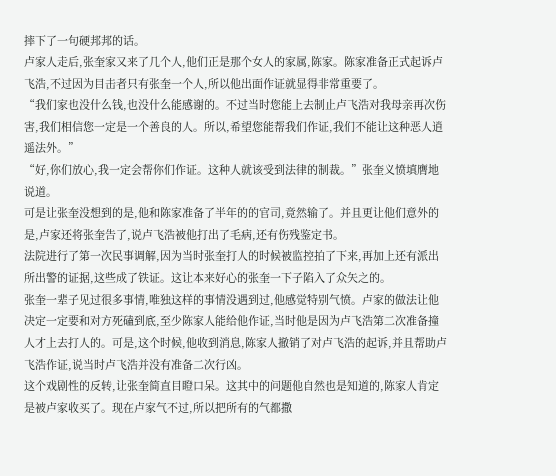摔下了一句硬邦邦的话。
卢家人走后,张奎家又来了几个人,他们正是那个女人的家属,陈家。陈家准备正式起诉卢飞浩,不过因为目击者只有张奎一个人,所以他出面作证就显得非常重要了。
“我们家也没什么钱,也没什么能感谢的。不过当时您能上去制止卢飞浩对我母亲再次伤害,我们相信您一定是一个善良的人。所以,希望您能帮我们作证,我们不能让这种恶人逍遥法外。”
“好,你们放心,我一定会帮你们作证。这种人就该受到法律的制裁。”张奎义愤填膺地说道。
可是让张奎没想到的是,他和陈家准备了半年的的官司,竟然输了。并且更让他们意外的是,卢家还将张奎告了,说卢飞浩被他打出了毛病,还有伤残鉴定书。
法院进行了第一次民事调解,因为当时张奎打人的时候被监控拍了下来,再加上还有派出所出警的证据,这些成了铁证。这让本来好心的张奎一下子陷入了众矢之的。
张奎一辈子见过很多事情,唯独这样的事情没遇到过,他感觉特别气愤。卢家的做法让他决定一定要和对方死磕到底,至少陈家人能给他作证,当时他是因为卢飞浩第二次准备撞人才上去打人的。可是,这个时候,他收到消息,陈家人撤销了对卢飞浩的起诉,并且帮助卢飞浩作证,说当时卢飞浩并没有准备二次行凶。
这个戏剧性的反转,让张奎简直目瞪口呆。这其中的问题他自然也是知道的,陈家人肯定是被卢家收买了。现在卢家气不过,所以把所有的气都撒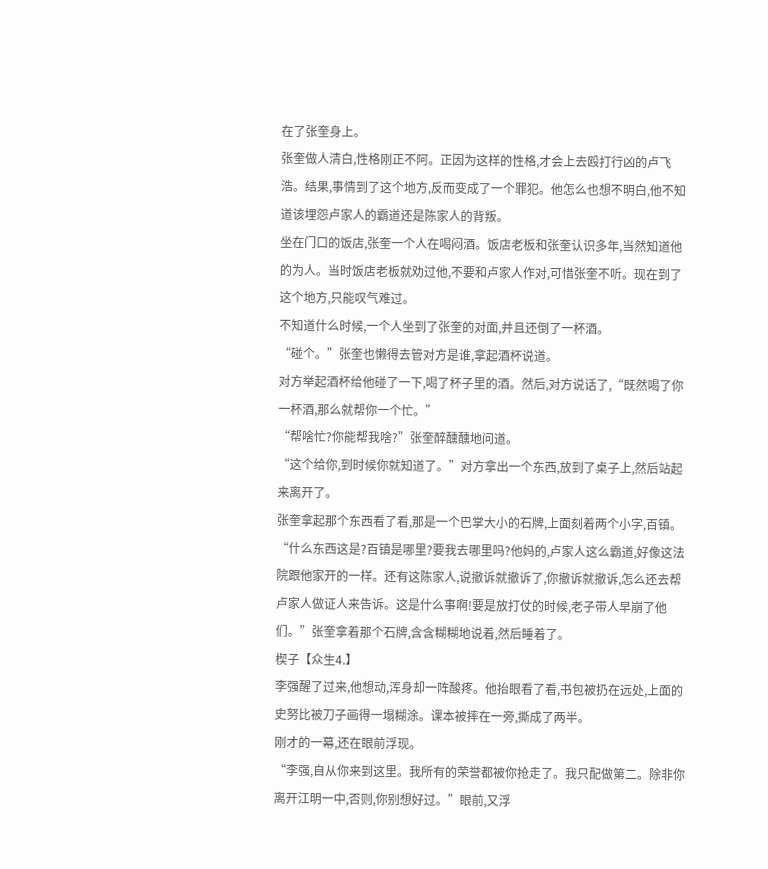在了张奎身上。
张奎做人清白,性格刚正不阿。正因为这样的性格,才会上去殴打行凶的卢飞浩。结果,事情到了这个地方,反而变成了一个罪犯。他怎么也想不明白,他不知道该埋怨卢家人的霸道还是陈家人的背叛。
坐在门口的饭店,张奎一个人在喝闷酒。饭店老板和张奎认识多年,当然知道他的为人。当时饭店老板就劝过他,不要和卢家人作对,可惜张奎不听。现在到了这个地方,只能叹气难过。
不知道什么时候,一个人坐到了张奎的对面,并且还倒了一杯酒。
“碰个。”张奎也懒得去管对方是谁,拿起酒杯说道。
对方举起酒杯给他碰了一下,喝了杯子里的酒。然后,对方说话了,“既然喝了你一杯酒,那么就帮你一个忙。”
“帮啥忙?你能帮我啥?”张奎醉醺醺地问道。
“这个给你,到时候你就知道了。”对方拿出一个东西,放到了桌子上,然后站起来离开了。
张奎拿起那个东西看了看,那是一个巴掌大小的石牌,上面刻着两个小字,百镇。
“什么东西这是?百镇是哪里?要我去哪里吗?他妈的,卢家人这么霸道,好像这法院跟他家开的一样。还有这陈家人,说撤诉就撤诉了,你撤诉就撤诉,怎么还去帮卢家人做证人来告诉。这是什么事啊!要是放打仗的时候,老子带人早崩了他们。”张奎拿着那个石牌,含含糊糊地说着,然后睡着了。
楔子【众生4.】
李强醒了过来,他想动,浑身却一阵酸疼。他抬眼看了看,书包被扔在远处,上面的史努比被刀子画得一塌糊涂。课本被摔在一旁,撕成了两半。
刚才的一幕,还在眼前浮现。
“李强,自从你来到这里。我所有的荣誉都被你抢走了。我只配做第二。除非你离开江明一中,否则,你别想好过。”眼前,又浮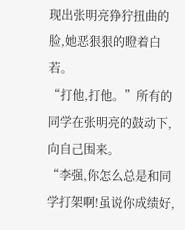现出张明亮狰狞扭曲的脸,她恶狠狠的瞪着白若。
“打他,打他。”所有的同学在张明亮的鼓动下,向自己围来。
“李强,你怎么总是和同学打架啊!虽说你成绩好,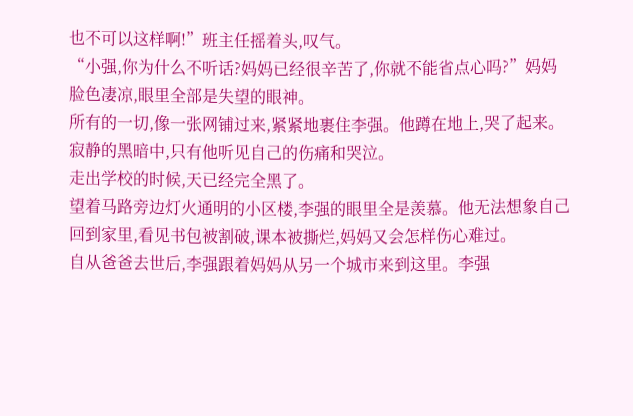也不可以这样啊!”班主任摇着头,叹气。
“小强,你为什么不听话?妈妈已经很辛苦了,你就不能省点心吗?”妈妈脸色凄凉,眼里全部是失望的眼神。
所有的一切,像一张网铺过来,紧紧地裹住李强。他蹲在地上,哭了起来。寂静的黑暗中,只有他听见自己的伤痛和哭泣。
走出学校的时候,天已经完全黑了。
望着马路旁边灯火通明的小区楼,李强的眼里全是羡慕。他无法想象自己回到家里,看见书包被割破,课本被撕烂,妈妈又会怎样伤心难过。
自从爸爸去世后,李强跟着妈妈从另一个城市来到这里。李强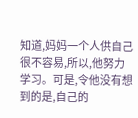知道,妈妈一个人供自己很不容易,所以,他努力学习。可是,令他没有想到的是,自己的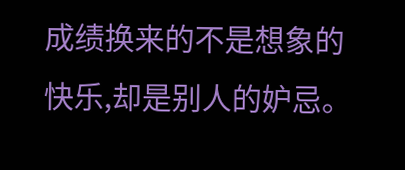成绩换来的不是想象的快乐,却是别人的妒忌。